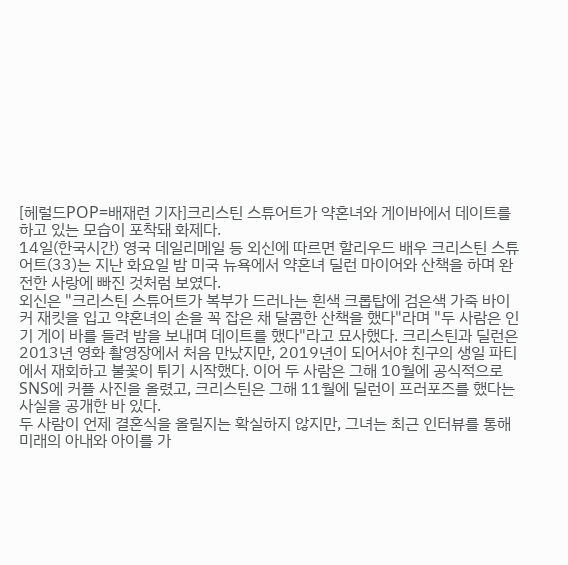[헤럴드POP=배재련 기자]크리스틴 스튜어트가 약혼녀와 게이바에서 데이트를 하고 있는 모습이 포착돼 화제다.
14일(한국시간) 영국 데일리메일 등 외신에 따르면 할리우드 배우 크리스틴 스튜어트(33)는 지난 화요일 밤 미국 뉴욕에서 약혼녀 딜런 마이어와 산책을 하며 완전한 사랑에 빠진 것처럼 보였다.
외신은 "크리스틴 스튜어트가 복부가 드러나는 흰색 크롭탑에 검은색 가죽 바이커 재킷을 입고 약혼녀의 손을 꼭 잡은 채 달콤한 산책을 했다"라며 "두 사람은 인기 게이 바를 들려 밤을 보내며 데이트를 했다"라고 묘사했다. 크리스틴과 딜런은 2013년 영화 촬영장에서 처음 만났지만, 2019년이 되어서야 친구의 생일 파티에서 재회하고 불꽃이 튀기 시작했다. 이어 두 사람은 그해 10월에 공식적으로 SNS에 커플 사진을 올렸고, 크리스틴은 그해 11월에 딜런이 프러포즈를 했다는 사실을 공개한 바 있다.
두 사람이 언제 결혼식을 올릴지는 확실하지 않지만, 그녀는 최근 인터뷰를 통해 미래의 아내와 아이를 가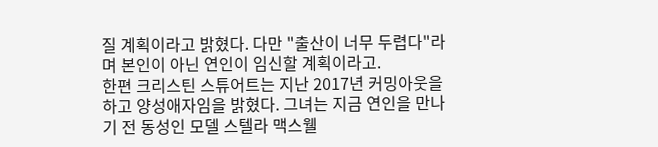질 계획이라고 밝혔다. 다만 "출산이 너무 두렵다"라며 본인이 아닌 연인이 임신할 계획이라고.
한편 크리스틴 스튜어트는 지난 2017년 커밍아웃을 하고 양성애자임을 밝혔다. 그녀는 지금 연인을 만나기 전 동성인 모델 스텔라 맥스웰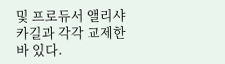및 프로듀서 앨리샤 카길과 각각 교제한 바 있다.